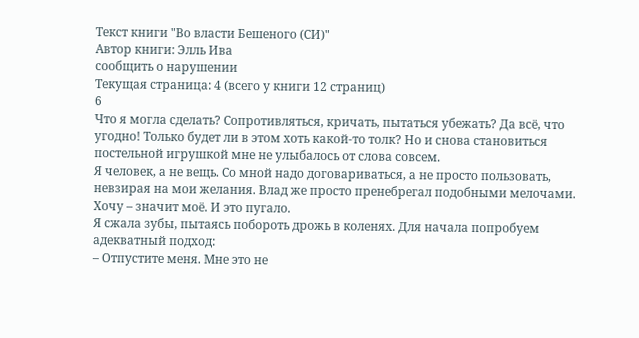Текст книги "Во власти Бешеного (СИ)"
Автор книги: Элль Ива
сообщить о нарушении
Текущая страница: 4 (всего у книги 12 страниц)
6
Что я могла сделать? Сопротивляться, кричать, пытаться убежать? Да всё, что угодно! Только будет ли в этом хоть какой-то толк? Но и снова становиться постельной игрушкой мне не улыбалось от слова совсем.
Я человек, а не вещь. Со мной надо договариваться, а не просто пользовать, невзирая на мои желания. Влад же просто пренебрегал подобными мелочами. Хочу – значит моё. И это пугало.
Я сжала зубы, пытаясь побороть дрожь в коленях. Для начала попробуем адекватный подход:
– Отпустите меня. Мне это не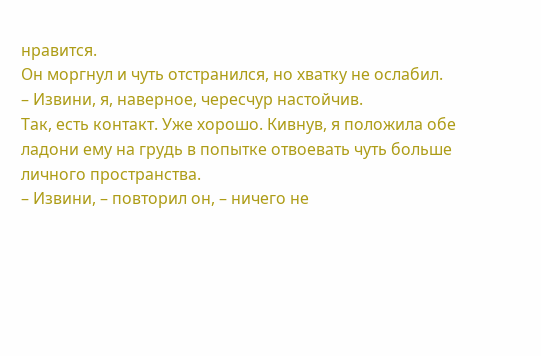нравится.
Он моргнул и чуть отстранился, но хватку не ослабил.
– Извини, я, наверное, чересчур настойчив.
Так, есть контакт. Уже хорошо. Кивнув, я положила обе ладони ему на грудь в попытке отвоевать чуть больше личного пространства.
– Извини, – повторил он, – ничего не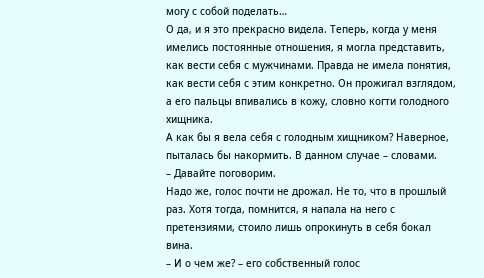могу с собой поделать…
О да, и я это прекрасно видела. Теперь, когда у меня имелись постоянные отношения, я могла представить, как вести себя с мужчинами. Правда не имела понятия, как вести себя с этим конкретно. Он прожигал взглядом, а его пальцы впивались в кожу, словно когти голодного хищника.
А как бы я вела себя с голодным хищником? Наверное, пыталась бы накормить. В данном случае – словами.
– Давайте поговорим.
Надо же, голос почти не дрожал. Не то, что в прошлый раз. Хотя тогда, помнится, я напала на него с претензиями, стоило лишь опрокинуть в себя бокал вина.
– И о чем же? – его собственный голос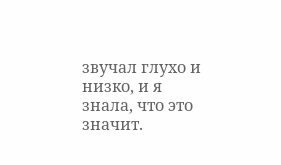звучал глухо и низко, и я знала, что это значит.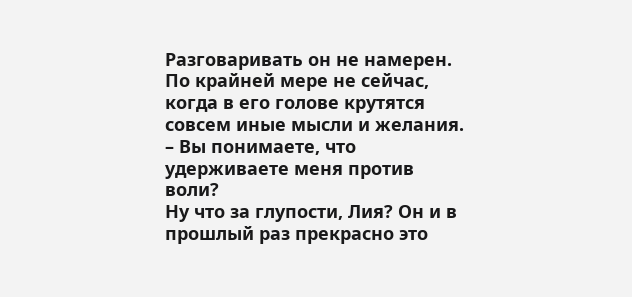Разговаривать он не намерен. По крайней мере не сейчас, когда в его голове крутятся совсем иные мысли и желания.
– Вы понимаете, что удерживаете меня против воли?
Ну что за глупости, Лия? Он и в прошлый раз прекрасно это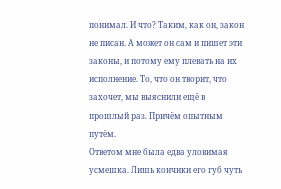понимал. И что? Таким, как он, закон не писан. А может он сам и пишет эти законы, и потому ему плевать на их исполнение. То, что он творит, что захочет, мы выяснили ещё в прошлый раз. Причём опытным путём.
Ответом мне была едва уловимая усмешка. Лишь кончики его губ чуть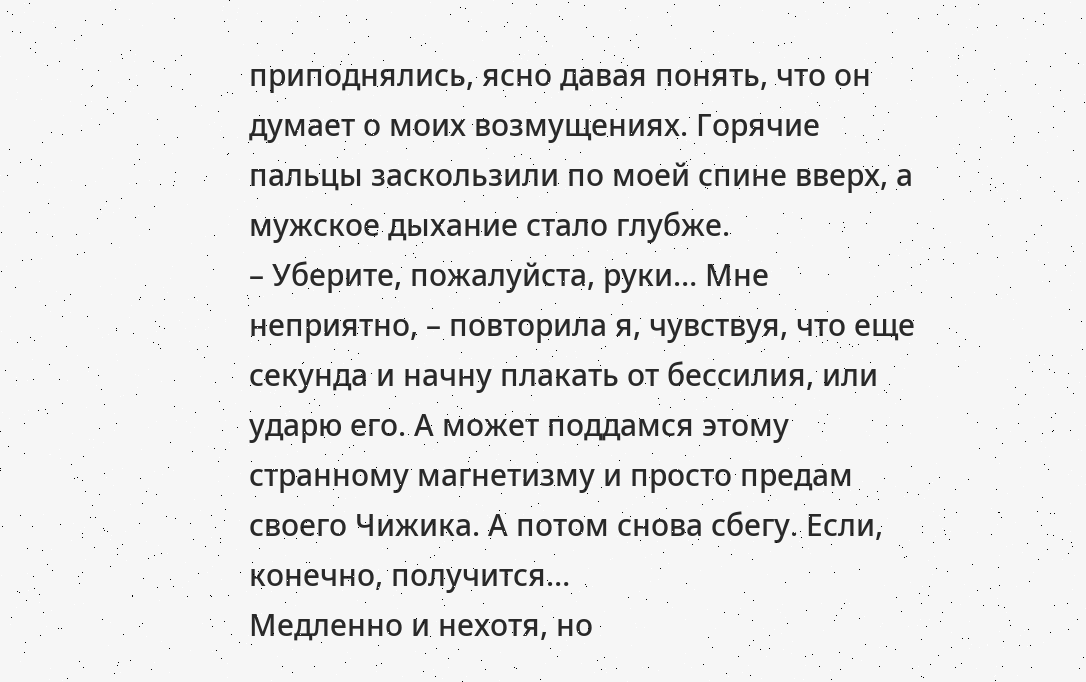приподнялись, ясно давая понять, что он думает о моих возмущениях. Горячие пальцы заскользили по моей спине вверх, а мужское дыхание стало глубже.
– Уберите, пожалуйста, руки… Мне неприятно, – повторила я, чувствуя, что еще секунда и начну плакать от бессилия, или ударю его. А может поддамся этому странному магнетизму и просто предам своего Чижика. А потом снова сбегу. Если, конечно, получится…
Медленно и нехотя, но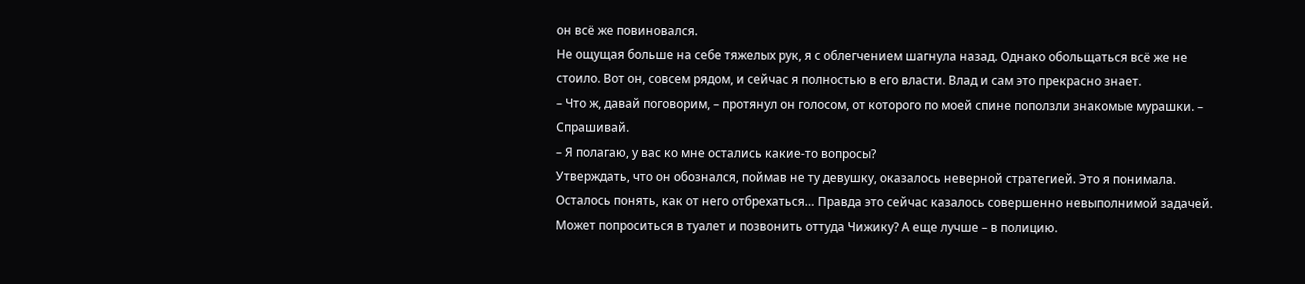он всё же повиновался.
Не ощущая больше на себе тяжелых рук, я с облегчением шагнула назад. Однако обольщаться всё же не стоило. Вот он, совсем рядом, и сейчас я полностью в его власти. Влад и сам это прекрасно знает.
– Что ж, давай поговорим, – протянул он голосом, от которого по моей спине поползли знакомые мурашки. – Спрашивай.
– Я полагаю, у вас ко мне остались какие-то вопросы?
Утверждать, что он обознался, поймав не ту девушку, оказалось неверной стратегией. Это я понимала. Осталось понять, как от него отбрехаться… Правда это сейчас казалось совершенно невыполнимой задачей. Может попроситься в туалет и позвонить оттуда Чижику? А еще лучше – в полицию.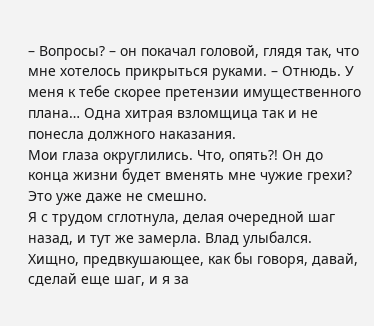– Вопросы? – он покачал головой, глядя так, что мне хотелось прикрыться руками. – Отнюдь. У меня к тебе скорее претензии имущественного плана… Одна хитрая взломщица так и не понесла должного наказания.
Мои глаза округлились. Что, опять?! Он до конца жизни будет вменять мне чужие грехи? Это уже даже не смешно.
Я с трудом сглотнула, делая очередной шаг назад, и тут же замерла. Влад улыбался. Хищно, предвкушающее, как бы говоря, давай, сделай еще шаг, и я за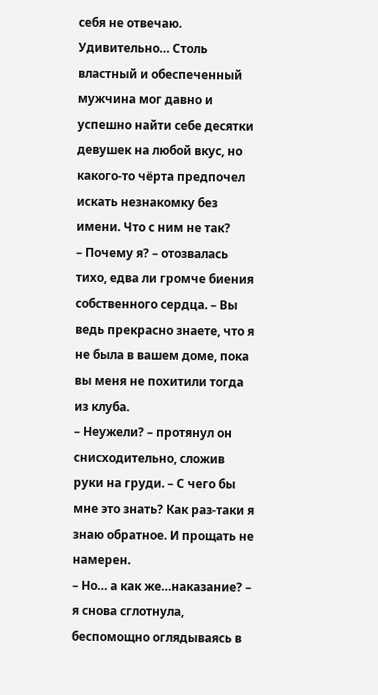себя не отвечаю.
Удивительно… Столь властный и обеспеченный мужчина мог давно и успешно найти себе десятки девушек на любой вкус, но какого-то чёрта предпочел искать незнакомку без имени. Что с ним не так?
– Почему я? – отозвалась тихо, едва ли громче биения собственного сердца. – Вы ведь прекрасно знаете, что я не была в вашем доме, пока вы меня не похитили тогда из клуба.
– Неужели? – протянул он снисходительно, сложив руки на груди. – С чего бы мне это знать? Как раз-таки я знаю обратное. И прощать не намерен.
– Но… а как же…наказание? – я снова сглотнула, беспомощно оглядываясь в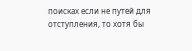поисках если не путей для отступления, то хотя бы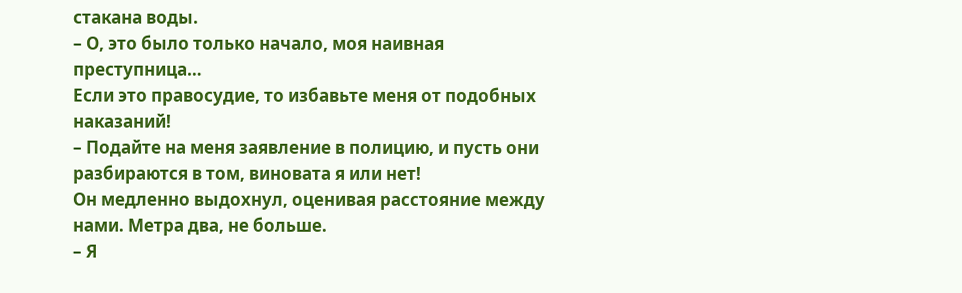стакана воды.
– О, это было только начало, моя наивная преступница…
Если это правосудие, то избавьте меня от подобных наказаний!
– Подайте на меня заявление в полицию, и пусть они разбираются в том, виновата я или нет!
Он медленно выдохнул, оценивая расстояние между нами. Метра два, не больше.
– Я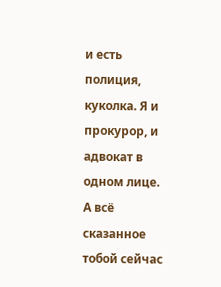и есть полиция, куколка. Я и прокурор, и адвокат в одном лице. А всё сказанное тобой сейчас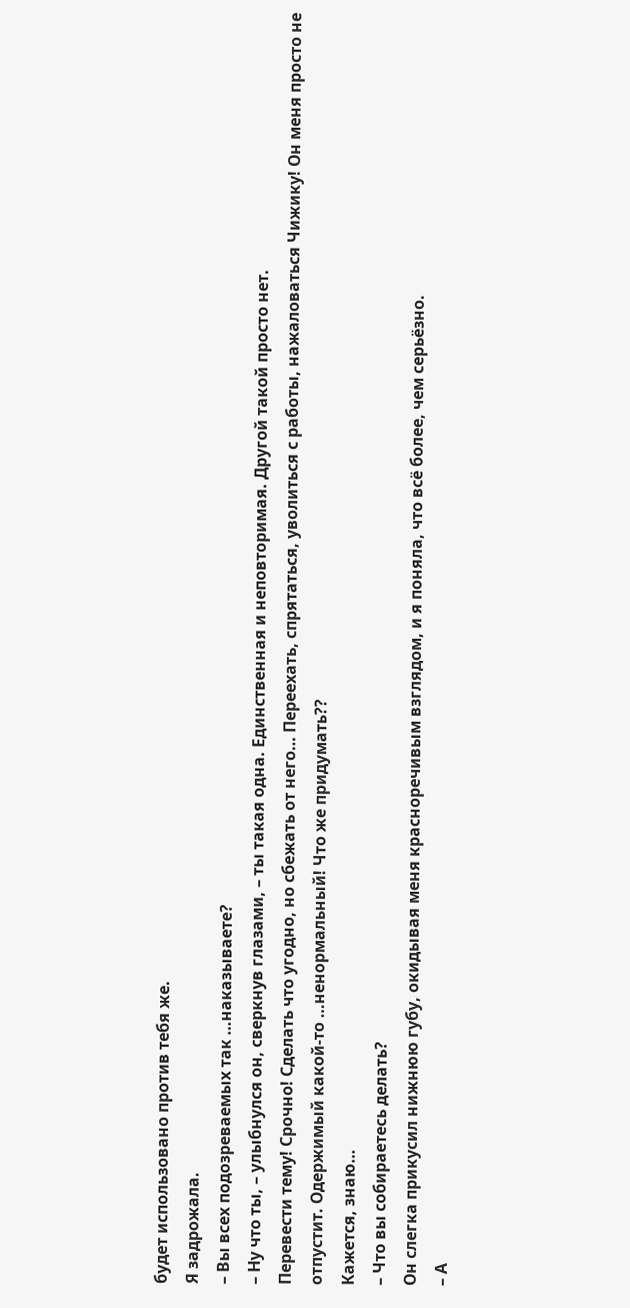будет использовано против тебя же.
Я задрожала.
– Вы всех подозреваемых так …наказываете?
– Ну что ты, – улыбнулся он, сверкнув глазами, – ты такая одна. Единственная и неповторимая. Другой такой просто нет.
Перевести тему! Срочно! Сделать что угодно, но сбежать от него… Переехать, спрятаться, уволиться с работы, нажаловаться Чижику! Он меня просто не отпустит. Одержимый какой-то …ненормальный! Что же придумать??
Кажется, знаю…
– Что вы собираетесь делать?
Он слегка прикусил нижнюю губу, окидывая меня красноречивым взглядом, и я поняла, что всё более, чем серьёзно.
– А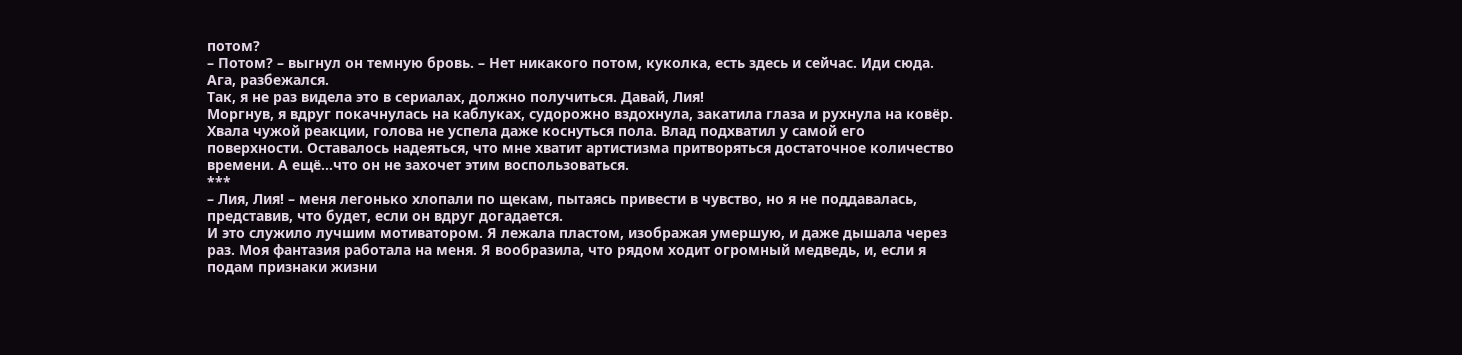потом?
– Потом? – выгнул он темную бровь. – Нет никакого потом, куколка, есть здесь и сейчас. Иди сюда.
Ага, разбежался.
Так, я не раз видела это в сериалах, должно получиться. Давай, Лия!
Моргнув, я вдруг покачнулась на каблуках, судорожно вздохнула, закатила глаза и рухнула на ковёр.
Хвала чужой реакции, голова не успела даже коснуться пола. Влад подхватил у самой его поверхности. Оставалось надеяться, что мне хватит артистизма притворяться достаточное количество времени. А ещё…что он не захочет этим воспользоваться.
***
– Лия, Лия! – меня легонько хлопали по щекам, пытаясь привести в чувство, но я не поддавалась, представив, что будет, если он вдруг догадается.
И это служило лучшим мотиватором. Я лежала пластом, изображая умершую, и даже дышала через раз. Моя фантазия работала на меня. Я вообразила, что рядом ходит огромный медведь, и, если я подам признаки жизни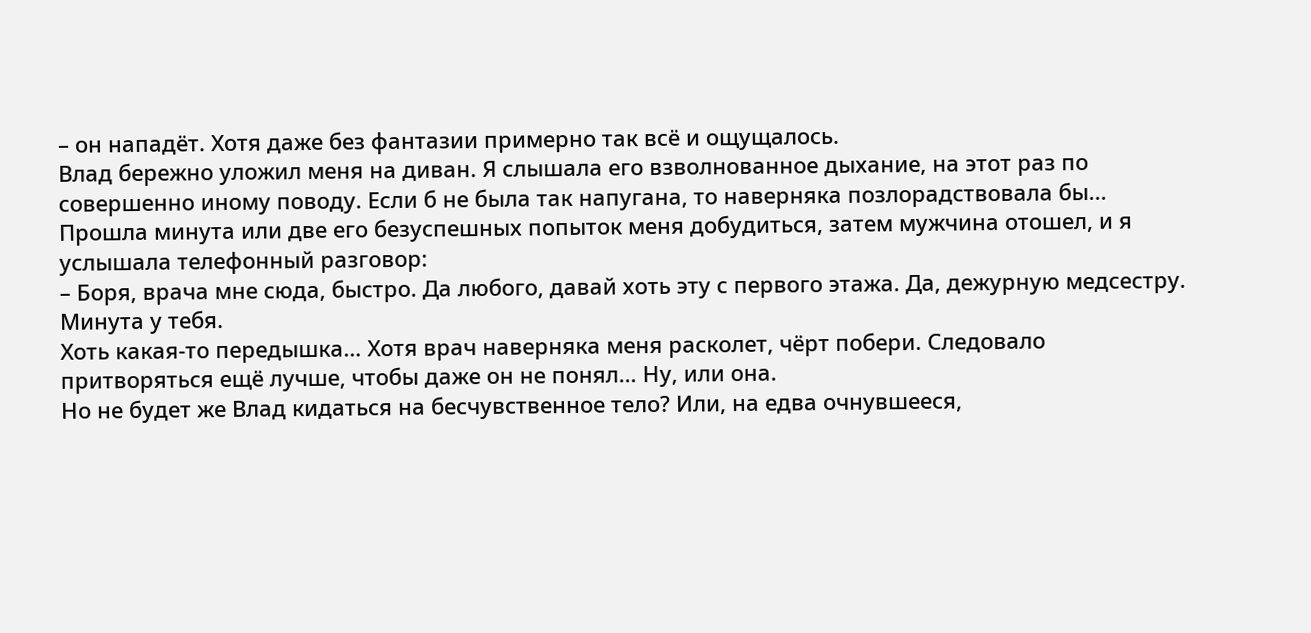– он нападёт. Хотя даже без фантазии примерно так всё и ощущалось.
Влад бережно уложил меня на диван. Я слышала его взволнованное дыхание, на этот раз по совершенно иному поводу. Если б не была так напугана, то наверняка позлорадствовала бы...
Прошла минута или две его безуспешных попыток меня добудиться, затем мужчина отошел, и я услышала телефонный разговор:
– Боря, врача мне сюда, быстро. Да любого, давай хоть эту с первого этажа. Да, дежурную медсестру. Минута у тебя.
Хоть какая-то передышка… Хотя врач наверняка меня расколет, чёрт побери. Следовало притворяться ещё лучше, чтобы даже он не понял… Ну, или она.
Но не будет же Влад кидаться на бесчувственное тело? Или, на едва очнувшееся,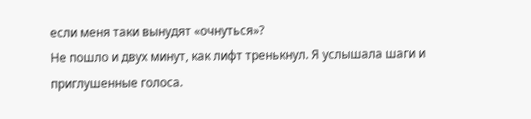если меня таки вынудят «очнуться»?
Не пошло и двух минут, как лифт тренькнул. Я услышала шаги и приглушенные голоса.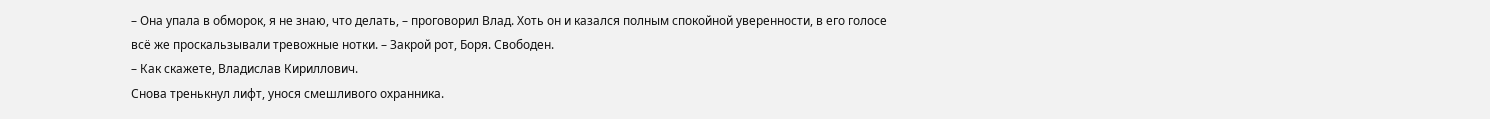– Она упала в обморок, я не знаю, что делать, – проговорил Влад. Хоть он и казался полным спокойной уверенности, в его голосе всё же проскальзывали тревожные нотки. – Закрой рот, Боря. Свободен.
– Как скажете, Владислав Кириллович.
Снова тренькнул лифт, унося смешливого охранника.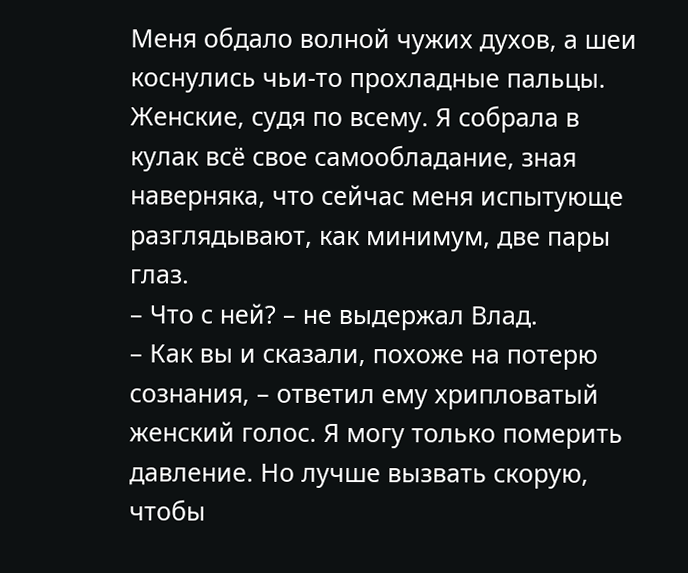Меня обдало волной чужих духов, а шеи коснулись чьи-то прохладные пальцы. Женские, судя по всему. Я собрала в кулак всё свое самообладание, зная наверняка, что сейчас меня испытующе разглядывают, как минимум, две пары глаз.
– Что с ней? – не выдержал Влад.
– Как вы и сказали, похоже на потерю сознания, – ответил ему хрипловатый женский голос. Я могу только померить давление. Но лучше вызвать скорую, чтобы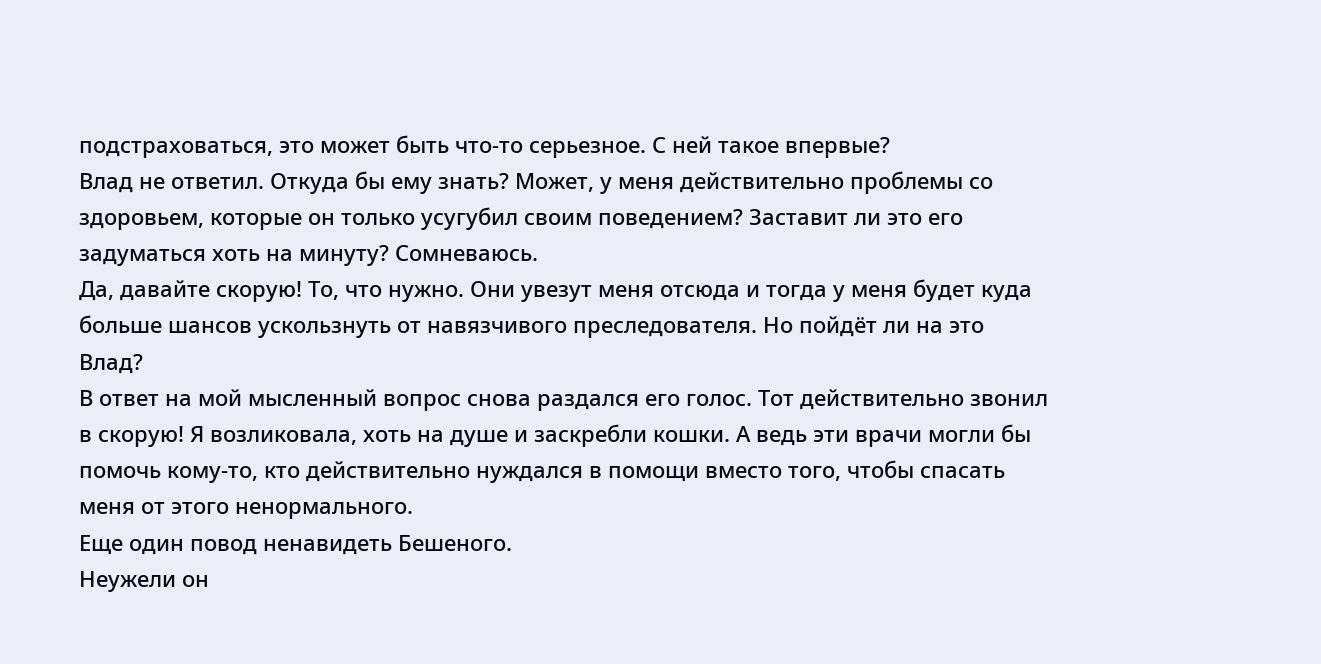подстраховаться, это может быть что-то серьезное. С ней такое впервые?
Влад не ответил. Откуда бы ему знать? Может, у меня действительно проблемы со здоровьем, которые он только усугубил своим поведением? Заставит ли это его задуматься хоть на минуту? Сомневаюсь.
Да, давайте скорую! То, что нужно. Они увезут меня отсюда и тогда у меня будет куда больше шансов ускользнуть от навязчивого преследователя. Но пойдёт ли на это Влад?
В ответ на мой мысленный вопрос снова раздался его голос. Тот действительно звонил в скорую! Я возликовала, хоть на душе и заскребли кошки. А ведь эти врачи могли бы помочь кому-то, кто действительно нуждался в помощи вместо того, чтобы спасать меня от этого ненормального.
Еще один повод ненавидеть Бешеного.
Неужели он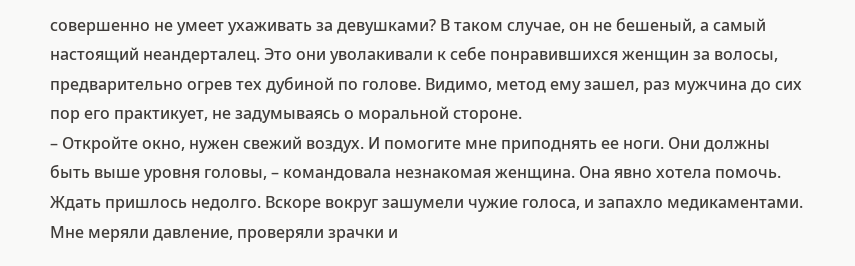совершенно не умеет ухаживать за девушками? В таком случае, он не бешеный, а самый настоящий неандерталец. Это они уволакивали к себе понравившихся женщин за волосы, предварительно огрев тех дубиной по голове. Видимо, метод ему зашел, раз мужчина до сих пор его практикует, не задумываясь о моральной стороне.
– Откройте окно, нужен свежий воздух. И помогите мне приподнять ее ноги. Они должны быть выше уровня головы, – командовала незнакомая женщина. Она явно хотела помочь.
Ждать пришлось недолго. Вскоре вокруг зашумели чужие голоса, и запахло медикаментами. Мне меряли давление, проверяли зрачки и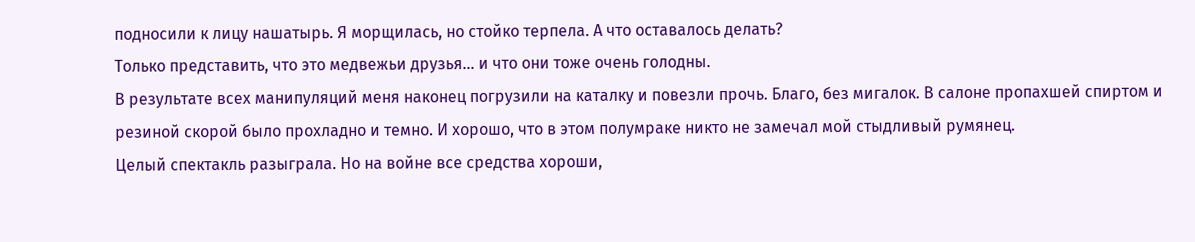подносили к лицу нашатырь. Я морщилась, но стойко терпела. А что оставалось делать?
Только представить, что это медвежьи друзья… и что они тоже очень голодны.
В результате всех манипуляций меня наконец погрузили на каталку и повезли прочь. Благо, без мигалок. В салоне пропахшей спиртом и резиной скорой было прохладно и темно. И хорошо, что в этом полумраке никто не замечал мой стыдливый румянец.
Целый спектакль разыграла. Но на войне все средства хороши,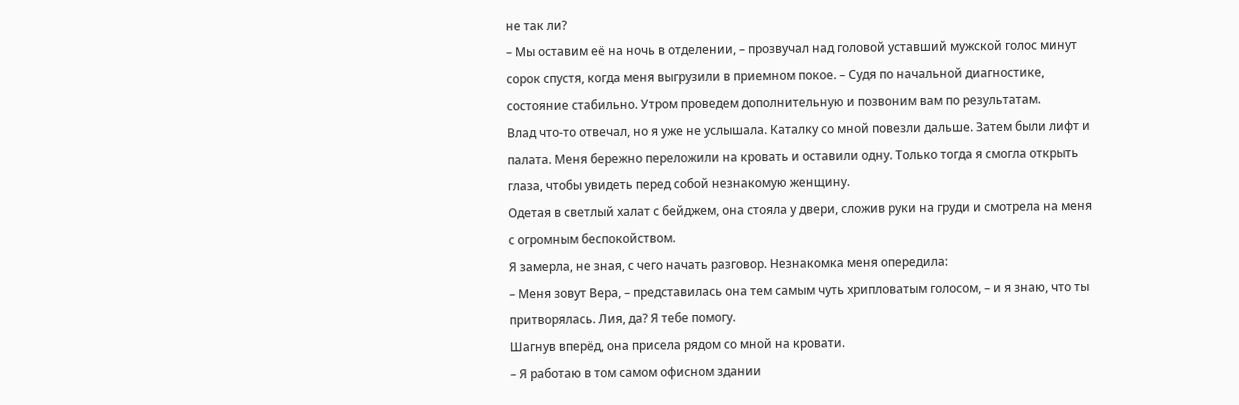не так ли?
– Мы оставим её на ночь в отделении, – прозвучал над головой уставший мужской голос минут сорок спустя, когда меня выгрузили в приемном покое. – Судя по начальной диагностике, состояние стабильно. Утром проведем дополнительную и позвоним вам по результатам.
Влад что-то отвечал, но я уже не услышала. Каталку со мной повезли дальше. Затем были лифт и палата. Меня бережно переложили на кровать и оставили одну. Только тогда я смогла открыть глаза, чтобы увидеть перед собой незнакомую женщину.
Одетая в светлый халат с бейджем, она стояла у двери, сложив руки на груди и смотрела на меня с огромным беспокойством.
Я замерла, не зная, с чего начать разговор. Незнакомка меня опередила:
– Меня зовут Вера, – представилась она тем самым чуть хрипловатым голосом, – и я знаю, что ты притворялась. Лия, да? Я тебе помогу.
Шагнув вперёд, она присела рядом со мной на кровати.
– Я работаю в том самом офисном здании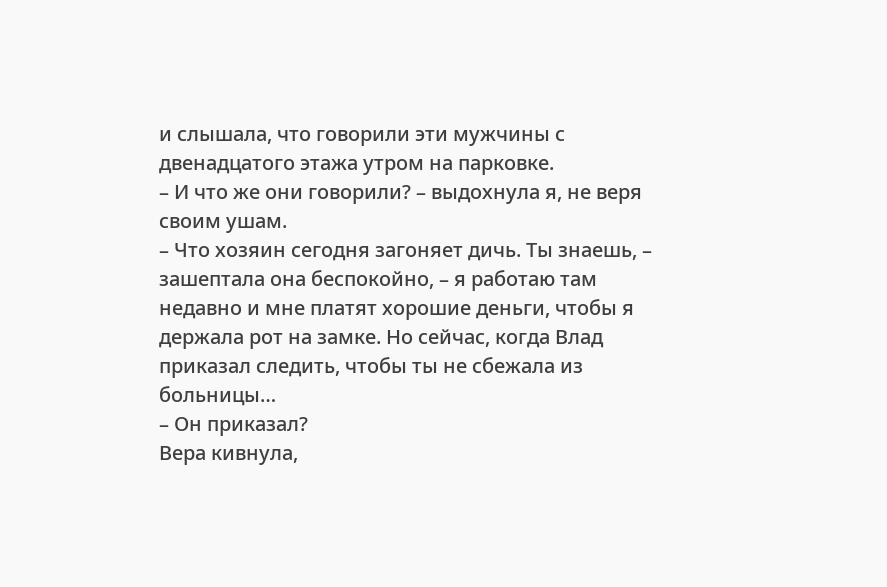и слышала, что говорили эти мужчины с двенадцатого этажа утром на парковке.
– И что же они говорили? – выдохнула я, не веря своим ушам.
– Что хозяин сегодня загоняет дичь. Ты знаешь, – зашептала она беспокойно, – я работаю там недавно и мне платят хорошие деньги, чтобы я держала рот на замке. Но сейчас, когда Влад приказал следить, чтобы ты не сбежала из больницы…
– Он приказал?
Вера кивнула,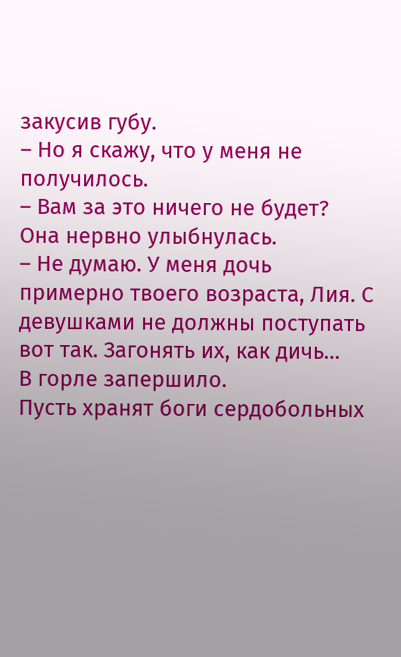закусив губу.
– Но я скажу, что у меня не получилось.
– Вам за это ничего не будет?
Она нервно улыбнулась.
– Не думаю. У меня дочь примерно твоего возраста, Лия. С девушками не должны поступать вот так. Загонять их, как дичь…
В горле запершило.
Пусть хранят боги сердобольных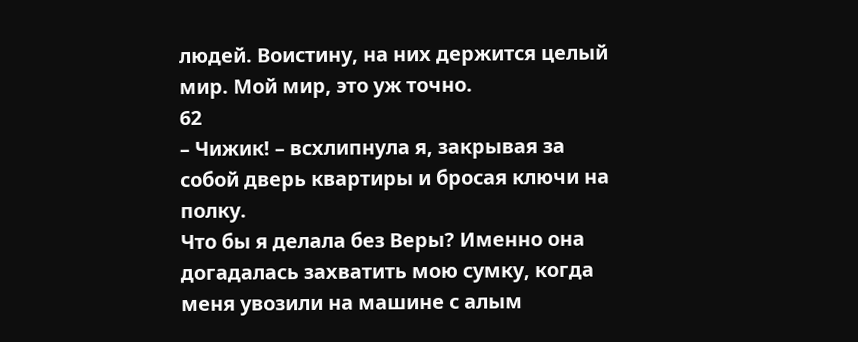людей. Воистину, на них держится целый мир. Мой мир, это уж точно.
62
– Чижик! – всхлипнула я, закрывая за собой дверь квартиры и бросая ключи на полку.
Что бы я делала без Веры? Именно она догадалась захватить мою сумку, когда меня увозили на машине с алым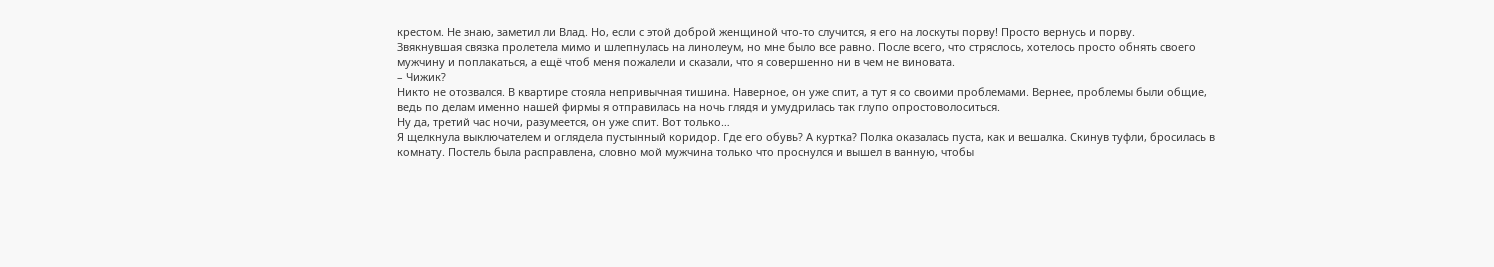крестом. Не знаю, заметил ли Влад. Но, если с этой доброй женщиной что-то случится, я его на лоскуты порву! Просто вернусь и порву.
Звякнувшая связка пролетела мимо и шлепнулась на линолеум, но мне было все равно. После всего, что стряслось, хотелось просто обнять своего мужчину и поплакаться, а ещё чтоб меня пожалели и сказали, что я совершенно ни в чем не виновата.
– Чижик?
Никто не отозвался. В квартире стояла непривычная тишина. Наверное, он уже спит, а тут я со своими проблемами. Вернее, проблемы были общие, ведь по делам именно нашей фирмы я отправилась на ночь глядя и умудрилась так глупо опростоволоситься.
Ну да, третий час ночи, разумеется, он уже спит. Вот только…
Я щелкнула выключателем и оглядела пустынный коридор. Где его обувь? А куртка? Полка оказалась пуста, как и вешалка. Скинув туфли, бросилась в комнату. Постель была расправлена, словно мой мужчина только что проснулся и вышел в ванную, чтобы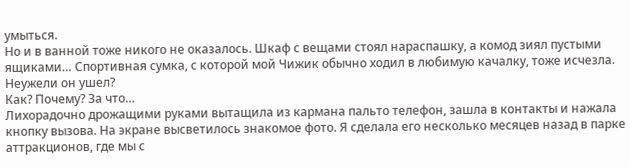умыться.
Но и в ванной тоже никого не оказалось. Шкаф с вещами стоял нараспашку, а комод зиял пустыми ящиками… Спортивная сумка, с которой мой Чижик обычно ходил в любимую качалку, тоже исчезла. Неужели он ушел?
Как? Почему? За что…
Лихорадочно дрожащими руками вытащила из кармана пальто телефон, зашла в контакты и нажала кнопку вызова. На экране высветилось знакомое фото. Я сделала его несколько месяцев назад в парке аттракционов, где мы с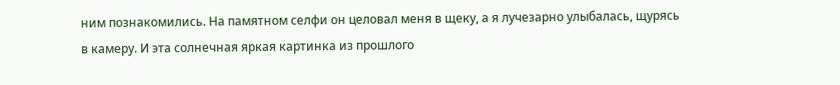ним познакомились. На памятном селфи он целовал меня в щеку, а я лучезарно улыбалась, щурясь в камеру. И эта солнечная яркая картинка из прошлого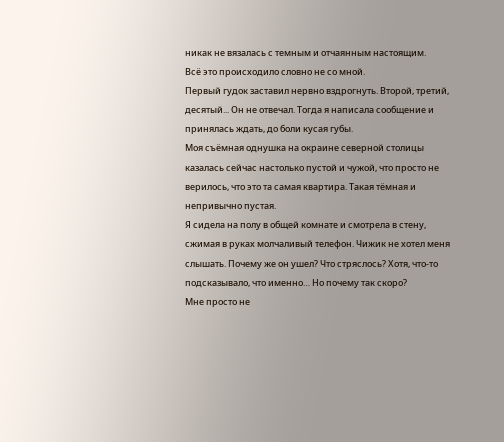никак не вязалась с темным и отчаянным настоящим.
Всё это происходило словно не со мной.
Первый гудок заставил нервно вздрогнуть. Второй, третий, десятый... Он не отвечал. Тогда я написала сообщение и принялась ждать, до боли кусая губы.
Моя съёмная однушка на окраине северной столицы казалась сейчас настолько пустой и чужой, что просто не верилось, что это та самая квартира. Такая тёмная и непривычно пустая.
Я сидела на полу в общей комнате и смотрела в стену, сжимая в руках молчаливый телефон. Чижик не хотел меня слышать. Почему же он ушел? Что стряслось? Хотя, что-то подсказывало, что именно… Но почему так скоро?
Мне просто не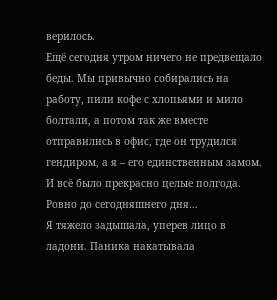верилось.
Ещё сегодня утром ничего не предвещало беды. Мы привычно собирались на работу, пили кофе с хлопьями и мило болтали, а потом так же вместе отправились в офис, где он трудился гендиром, а я – его единственным замом. И всё было прекрасно целые полгода. Ровно до сегодняшнего дня…
Я тяжело задышала, уперев лицо в ладони. Паника накатывала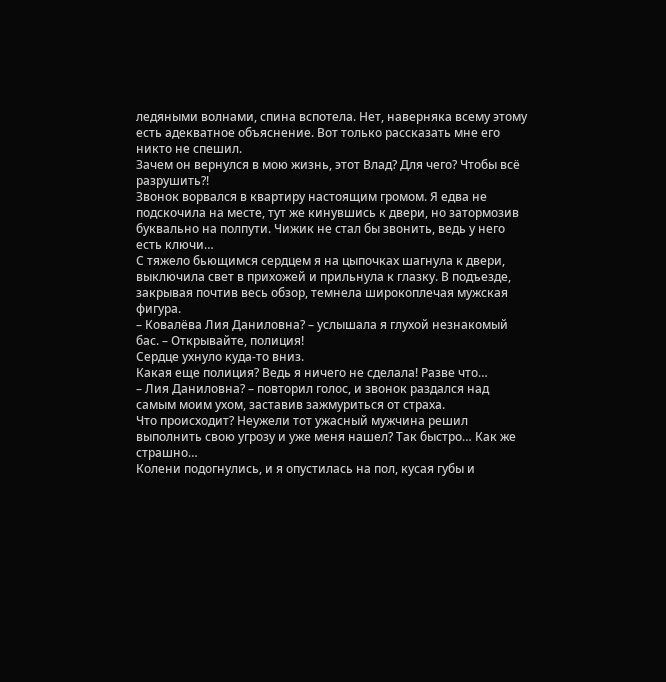ледяными волнами, спина вспотела. Нет, наверняка всему этому есть адекватное объяснение. Вот только рассказать мне его никто не спешил.
Зачем он вернулся в мою жизнь, этот Влад? Для чего? Чтобы всё разрушить?!
Звонок ворвался в квартиру настоящим громом. Я едва не подскочила на месте, тут же кинувшись к двери, но затормозив буквально на полпути. Чижик не стал бы звонить, ведь у него есть ключи…
С тяжело бьющимся сердцем я на цыпочках шагнула к двери, выключила свет в прихожей и прильнула к глазку. В подъезде, закрывая почтив весь обзор, темнела широкоплечая мужская фигура.
– Ковалёва Лия Даниловна? – услышала я глухой незнакомый бас. – Открывайте, полиция!
Сердце ухнуло куда-то вниз.
Какая еще полиция? Ведь я ничего не сделала! Разве что…
– Лия Даниловна? – повторил голос, и звонок раздался над самым моим ухом, заставив зажмуриться от страха.
Что происходит? Неужели тот ужасный мужчина решил выполнить свою угрозу и уже меня нашел? Так быстро… Как же страшно…
Колени подогнулись, и я опустилась на пол, кусая губы и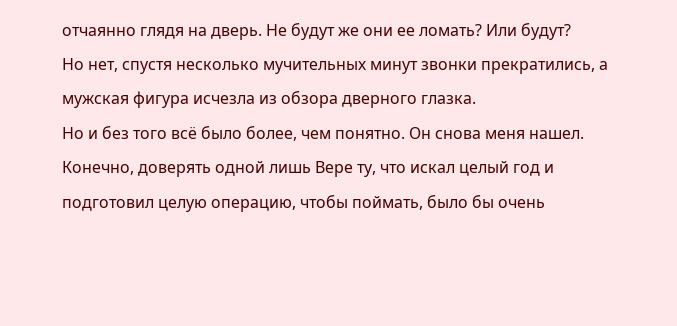отчаянно глядя на дверь. Не будут же они ее ломать? Или будут?
Но нет, спустя несколько мучительных минут звонки прекратились, а мужская фигура исчезла из обзора дверного глазка.
Но и без того всё было более, чем понятно. Он снова меня нашел. Конечно, доверять одной лишь Вере ту, что искал целый год и подготовил целую операцию, чтобы поймать, было бы очень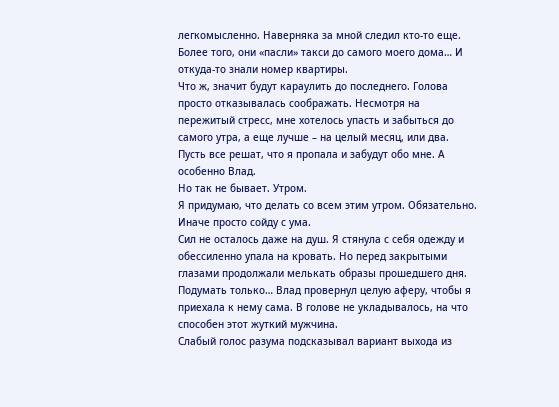легкомысленно. Наверняка за мной следил кто-то еще. Более того, они «пасли» такси до самого моего дома… И откуда-то знали номер квартиры.
Что ж, значит будут караулить до последнего. Голова просто отказывалась соображать. Несмотря на пережитый стресс, мне хотелось упасть и забыться до самого утра, а еще лучше – на целый месяц, или два. Пусть все решат, что я пропала и забудут обо мне. А особенно Влад.
Но так не бывает. Утром.
Я придумаю, что делать со всем этим утром. Обязательно. Иначе просто сойду с ума.
Сил не осталось даже на душ. Я стянула с себя одежду и обессиленно упала на кровать. Но перед закрытыми глазами продолжали мелькать образы прошедшего дня.
Подумать только… Влад провернул целую аферу, чтобы я приехала к нему сама. В голове не укладывалось, на что способен этот жуткий мужчина.
Слабый голос разума подсказывал вариант выхода из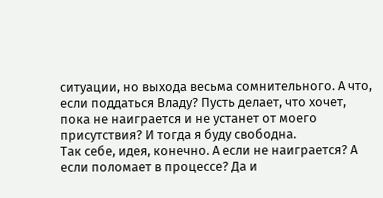ситуации, но выхода весьма сомнительного. А что, если поддаться Владу? Пусть делает, что хочет, пока не наиграется и не устанет от моего присутствия? И тогда я буду свободна.
Так себе, идея, конечно. А если не наиграется? А если поломает в процессе? Да и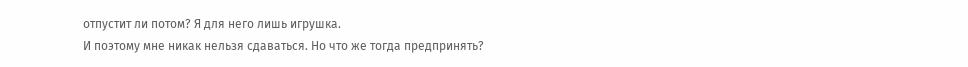отпустит ли потом? Я для него лишь игрушка.
И поэтому мне никак нельзя сдаваться. Но что же тогда предпринять?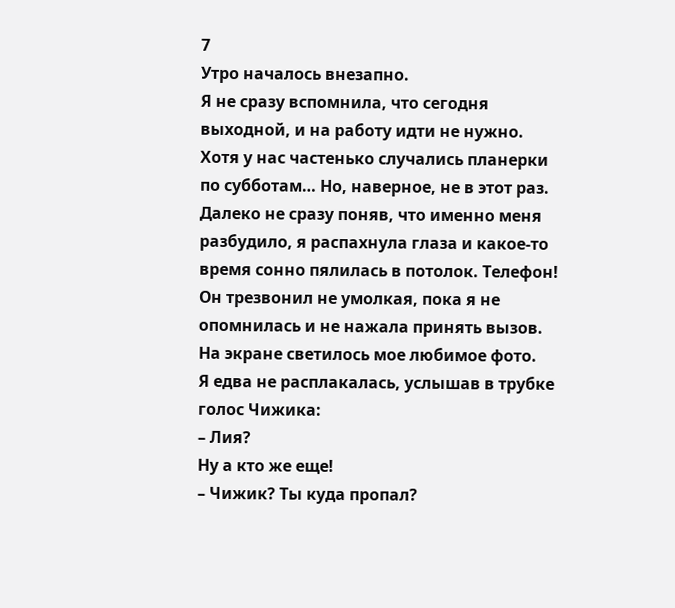7
Утро началось внезапно.
Я не сразу вспомнила, что сегодня выходной, и на работу идти не нужно. Хотя у нас частенько случались планерки по субботам… Но, наверное, не в этот раз.
Далеко не сразу поняв, что именно меня разбудило, я распахнула глаза и какое-то время сонно пялилась в потолок. Телефон! Он трезвонил не умолкая, пока я не опомнилась и не нажала принять вызов. На экране светилось мое любимое фото.
Я едва не расплакалась, услышав в трубке голос Чижика:
– Лия?
Ну а кто же еще!
– Чижик? Ты куда пропал?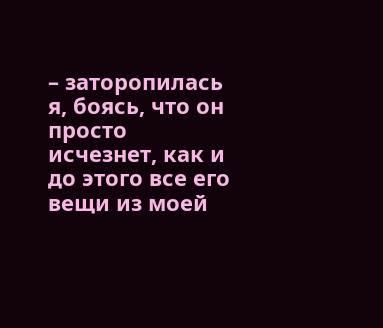– заторопилась я, боясь, что он просто исчезнет, как и до этого все его вещи из моей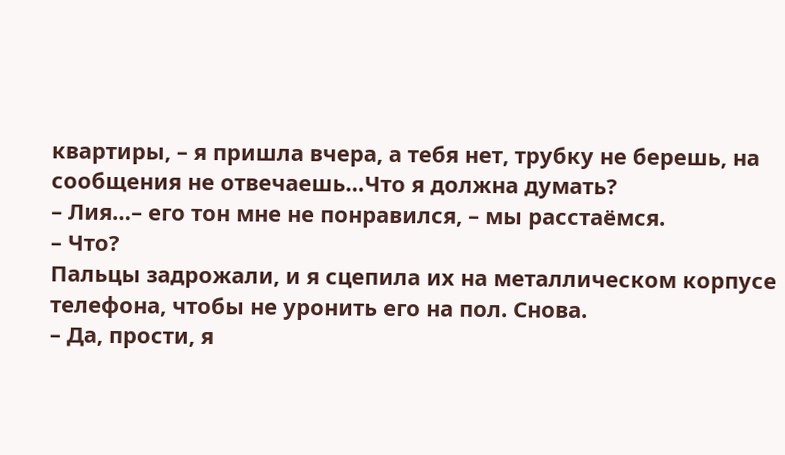квартиры, – я пришла вчера, а тебя нет, трубку не берешь, на сообщения не отвечаешь…Что я должна думать?
– Лия…– его тон мне не понравился, – мы расстаёмся.
– Что?
Пальцы задрожали, и я сцепила их на металлическом корпусе телефона, чтобы не уронить его на пол. Снова.
– Да, прости, я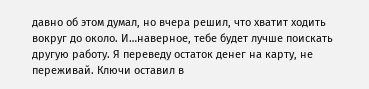давно об этом думал, но вчера решил, что хватит ходить вокруг до около. И…наверное, тебе будет лучше поискать другую работу. Я переведу остаток денег на карту, не переживай. Ключи оставил в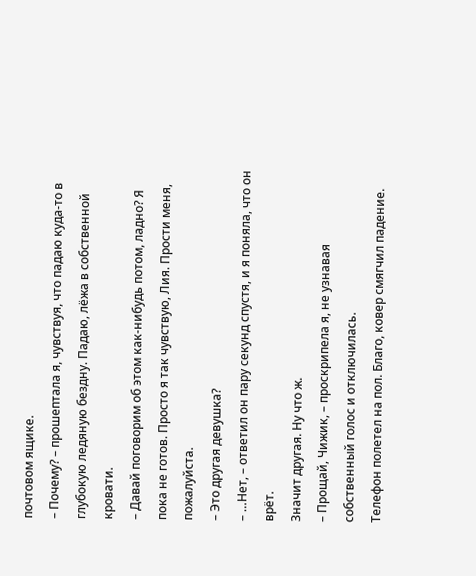почтовом ящике.
– Почему? – прошептала я, чувствуя, что падаю куда-то в глубокую ледяную бездну. Падаю, лёжа в собственной кровати.
– Давай поговорим об этом как-нибудь потом, ладно? Я пока не готов. Просто я так чувствую, Лия. Прости меня, пожалуйста.
– Это другая девушка?
– …Нет, – ответил он пару секунд спустя, и я поняла, что он врёт.
Значит другая. Ну что ж.
– Прощай, Чижик, – проскрипела я, не узнавая собственный голос и отключилась.
Телефон полетел на пол. Благо, ковер смягчил падение.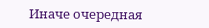Иначе очередная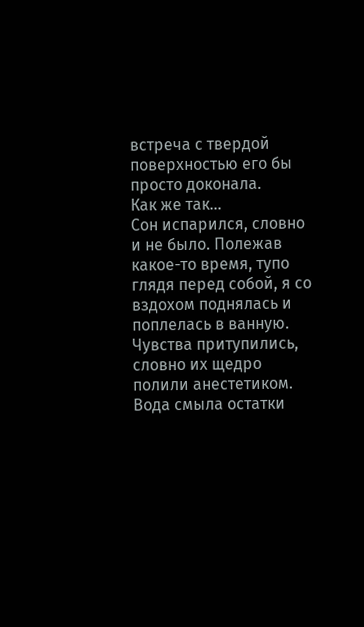встреча с твердой поверхностью его бы просто доконала.
Как же так…
Сон испарился, словно и не было. Полежав какое-то время, тупо глядя перед собой, я со вздохом поднялась и поплелась в ванную. Чувства притупились, словно их щедро полили анестетиком. Вода смыла остатки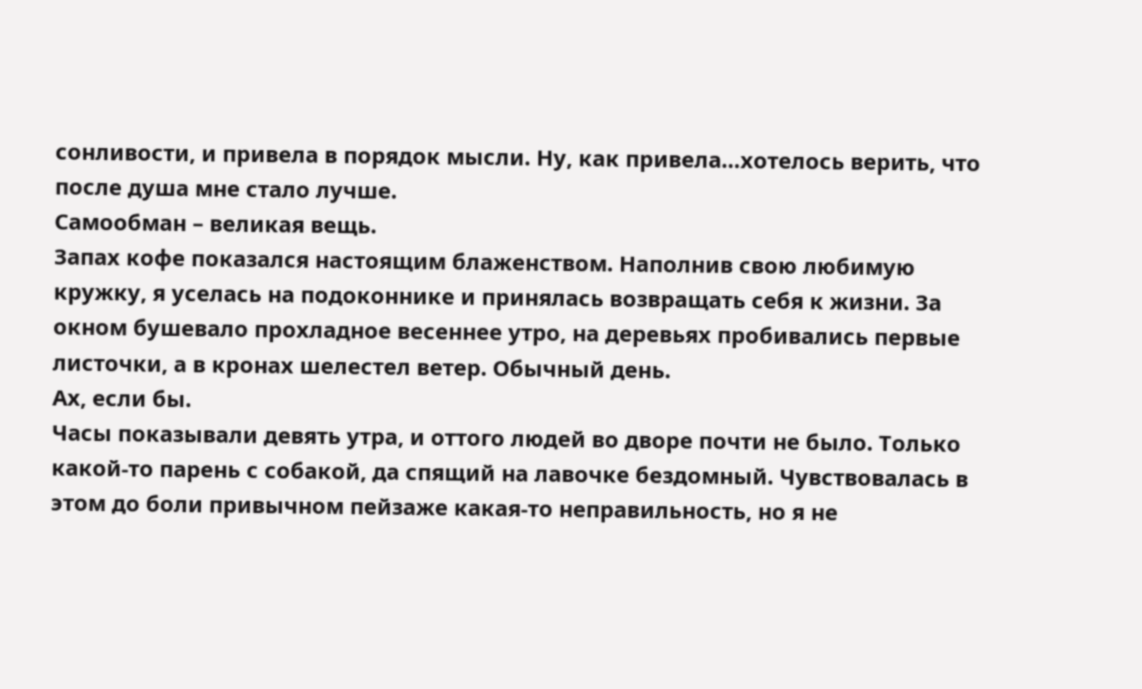сонливости, и привела в порядок мысли. Ну, как привела…хотелось верить, что после душа мне стало лучше.
Самообман – великая вещь.
Запах кофе показался настоящим блаженством. Наполнив свою любимую кружку, я уселась на подоконнике и принялась возвращать себя к жизни. За окном бушевало прохладное весеннее утро, на деревьях пробивались первые листочки, а в кронах шелестел ветер. Обычный день.
Ах, если бы.
Часы показывали девять утра, и оттого людей во дворе почти не было. Только какой-то парень с собакой, да спящий на лавочке бездомный. Чувствовалась в этом до боли привычном пейзаже какая-то неправильность, но я не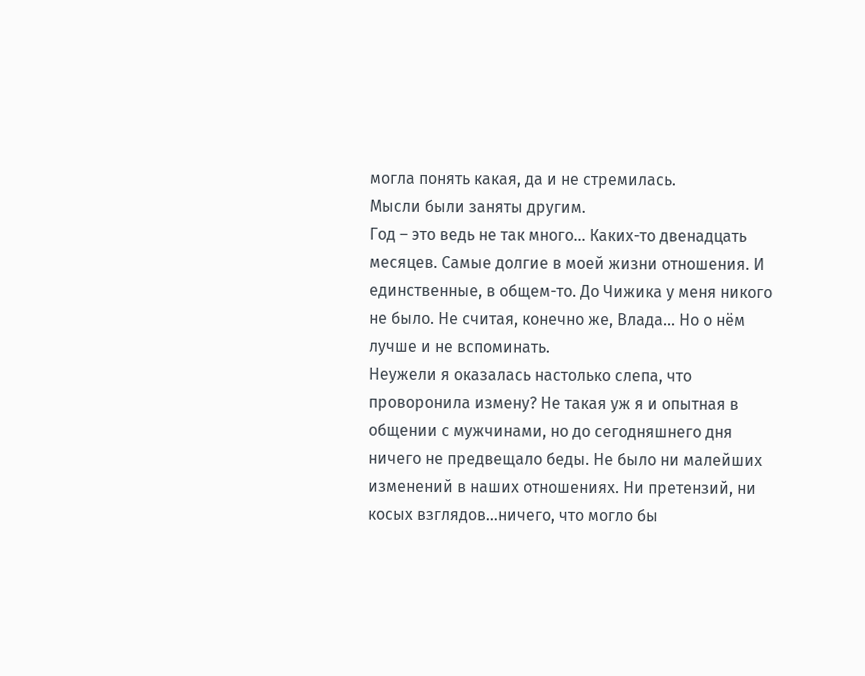могла понять какая, да и не стремилась.
Мысли были заняты другим.
Год – это ведь не так много… Каких-то двенадцать месяцев. Самые долгие в моей жизни отношения. И единственные, в общем-то. До Чижика у меня никого не было. Не считая, конечно же, Влада… Но о нём лучше и не вспоминать.
Неужели я оказалась настолько слепа, что проворонила измену? Не такая уж я и опытная в общении с мужчинами, но до сегодняшнего дня ничего не предвещало беды. Не было ни малейших изменений в наших отношениях. Ни претензий, ни косых взглядов…ничего, что могло бы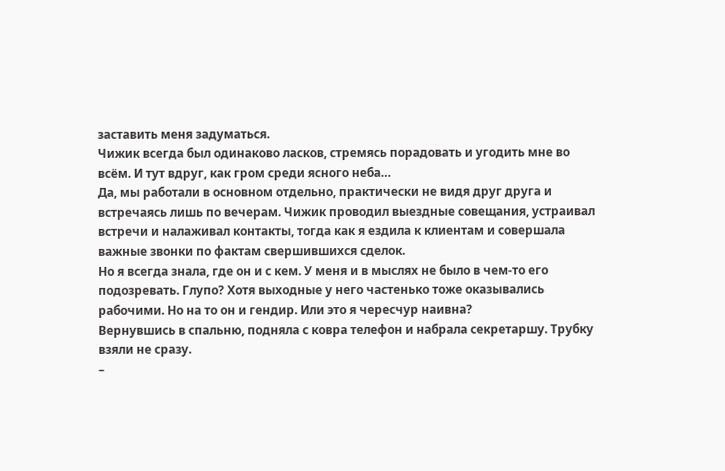заставить меня задуматься.
Чижик всегда был одинаково ласков, стремясь порадовать и угодить мне во всём. И тут вдруг, как гром среди ясного неба…
Да, мы работали в основном отдельно, практически не видя друг друга и встречаясь лишь по вечерам. Чижик проводил выездные совещания, устраивал встречи и налаживал контакты, тогда как я ездила к клиентам и совершала важные звонки по фактам свершившихся сделок.
Но я всегда знала, где он и с кем. У меня и в мыслях не было в чем-то его подозревать. Глупо? Хотя выходные у него частенько тоже оказывались рабочими. Но на то он и гендир. Или это я чересчур наивна?
Вернувшись в спальню, подняла с ковра телефон и набрала секретаршу. Трубку взяли не сразу.
–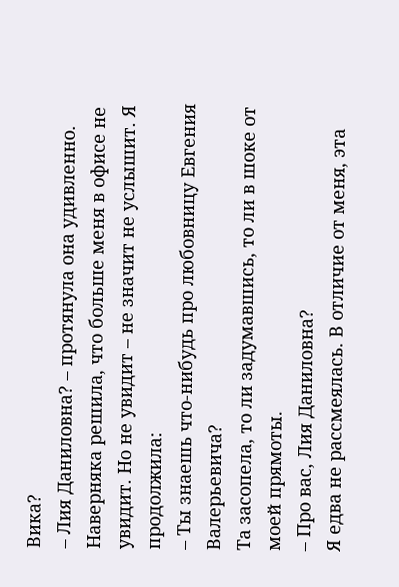Вика?
– Лия Даниловна? – протянула она удивленно.
Наверняка решила, что больше меня в офисе не увидит. Но не увидит – не значит не услышит. Я продолжила:
– Ты знаешь что-нибудь про любовницу Евгения Валерьевича?
Та засопела, то ли задумавшись, то ли в шоке от моей прямоты.
– Про вас, Лия Даниловна?
Я едва не рассмеялась. В отличие от меня, эта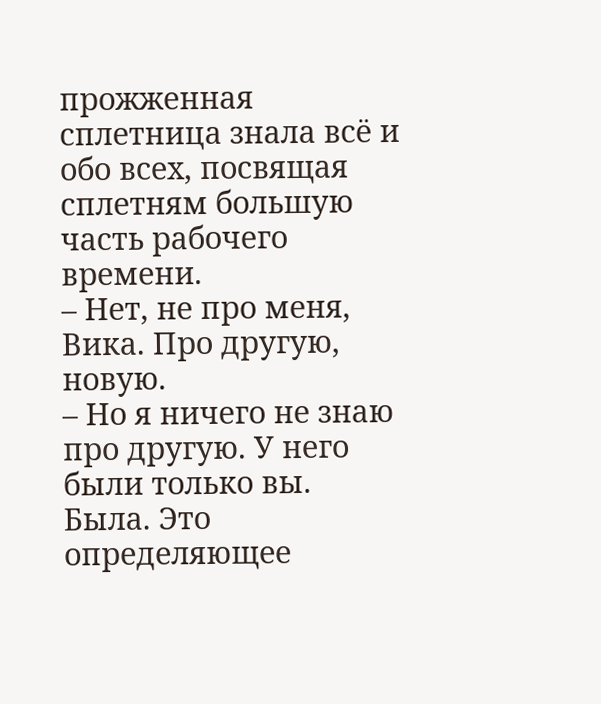прожженная сплетница знала всё и обо всех, посвящая сплетням большую часть рабочего времени.
– Нет, не про меня, Вика. Про другую, новую.
– Но я ничего не знаю про другую. У него были только вы.
Была. Это определяющее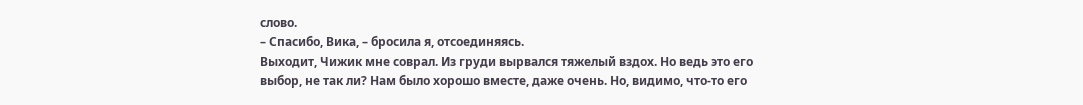слово.
– Спасибо, Вика, – бросила я, отсоединяясь.
Выходит, Чижик мне соврал. Из груди вырвался тяжелый вздох. Но ведь это его выбор, не так ли? Нам было хорошо вместе, даже очень. Но, видимо, что-то его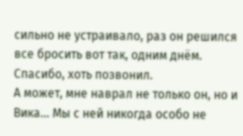сильно не устраивало, раз он решился все бросить вот так, одним днём. Спасибо, хоть позвонил.
А может, мне наврал не только он, но и Вика… Мы с ней никогда особо не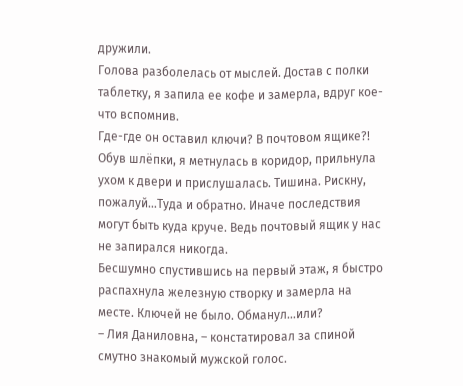дружили.
Голова разболелась от мыслей. Достав с полки таблетку, я запила ее кофе и замерла, вдруг кое-что вспомнив.
Где-где он оставил ключи? В почтовом ящике?!
Обув шлёпки, я метнулась в коридор, прильнула ухом к двери и прислушалась. Тишина. Рискну, пожалуй…Туда и обратно. Иначе последствия могут быть куда круче. Ведь почтовый ящик у нас не запирался никогда.
Бесшумно спустившись на первый этаж, я быстро распахнула железную створку и замерла на месте. Ключей не было. Обманул…или?
– Лия Даниловна, – констатировал за спиной смутно знакомый мужской голос.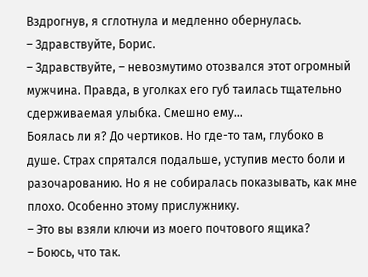Вздрогнув, я сглотнула и медленно обернулась.
– Здравствуйте, Борис.
– Здравствуйте, – невозмутимо отозвался этот огромный мужчина. Правда, в уголках его губ таилась тщательно сдерживаемая улыбка. Смешно ему…
Боялась ли я? До чертиков. Но где-то там, глубоко в душе. Страх спрятался подальше, уступив место боли и разочарованию. Но я не собиралась показывать, как мне плохо. Особенно этому прислужнику.
– Это вы взяли ключи из моего почтового ящика?
– Боюсь, что так.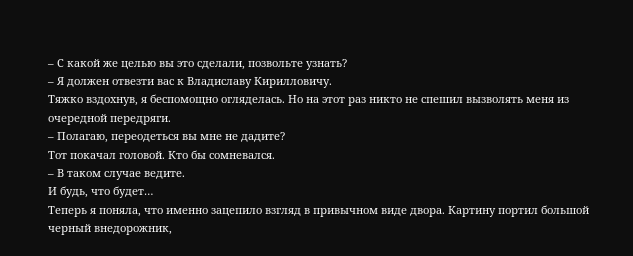– С какой же целью вы это сделали, позвольте узнать?
– Я должен отвезти вас к Владиславу Кирилловичу.
Тяжко вздохнув, я беспомощно огляделась. Но на этот раз никто не спешил вызволять меня из очередной передряги.
– Полагаю, переодеться вы мне не дадите?
Тот покачал головой. Кто бы сомневался.
– В таком случае ведите.
И будь, что будет…
Теперь я поняла, что именно зацепило взгляд в привычном виде двора. Картину портил большой черный внедорожник,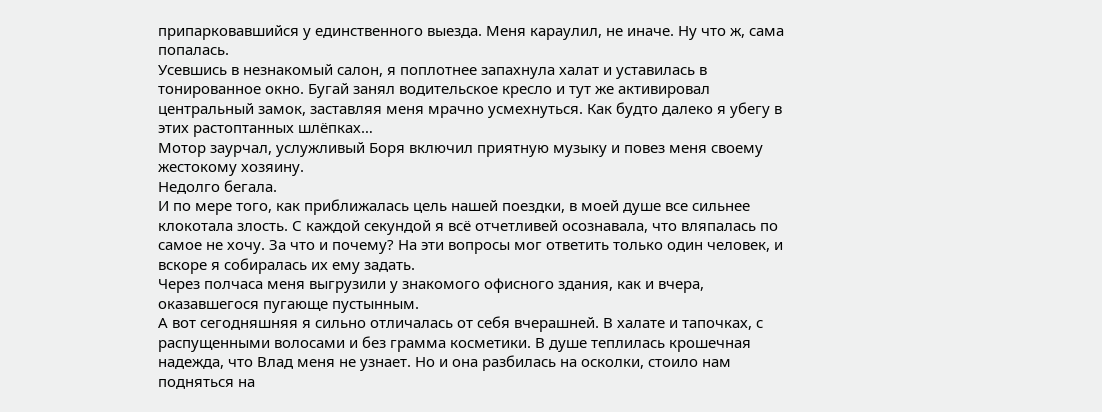припарковавшийся у единственного выезда. Меня караулил, не иначе. Ну что ж, сама попалась.
Усевшись в незнакомый салон, я поплотнее запахнула халат и уставилась в тонированное окно. Бугай занял водительское кресло и тут же активировал центральный замок, заставляя меня мрачно усмехнуться. Как будто далеко я убегу в этих растоптанных шлёпках…
Мотор заурчал, услужливый Боря включил приятную музыку и повез меня своему жестокому хозяину.
Недолго бегала.
И по мере того, как приближалась цель нашей поездки, в моей душе все сильнее клокотала злость. С каждой секундой я всё отчетливей осознавала, что вляпалась по самое не хочу. За что и почему? На эти вопросы мог ответить только один человек, и вскоре я собиралась их ему задать.
Через полчаса меня выгрузили у знакомого офисного здания, как и вчера, оказавшегося пугающе пустынным.
А вот сегодняшняя я сильно отличалась от себя вчерашней. В халате и тапочках, с распущенными волосами и без грамма косметики. В душе теплилась крошечная надежда, что Влад меня не узнает. Но и она разбилась на осколки, стоило нам подняться на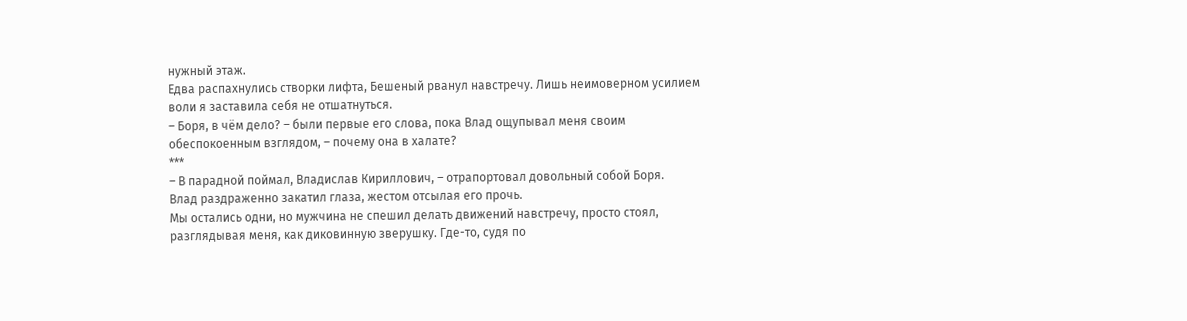нужный этаж.
Едва распахнулись створки лифта, Бешеный рванул навстречу. Лишь неимоверном усилием воли я заставила себя не отшатнуться.
– Боря, в чём дело? – были первые его слова, пока Влад ощупывал меня своим обеспокоенным взглядом, – почему она в халате?
***
– В парадной поймал, Владислав Кириллович, – отрапортовал довольный собой Боря.
Влад раздраженно закатил глаза, жестом отсылая его прочь.
Мы остались одни, но мужчина не спешил делать движений навстречу, просто стоял, разглядывая меня, как диковинную зверушку. Где-то, судя по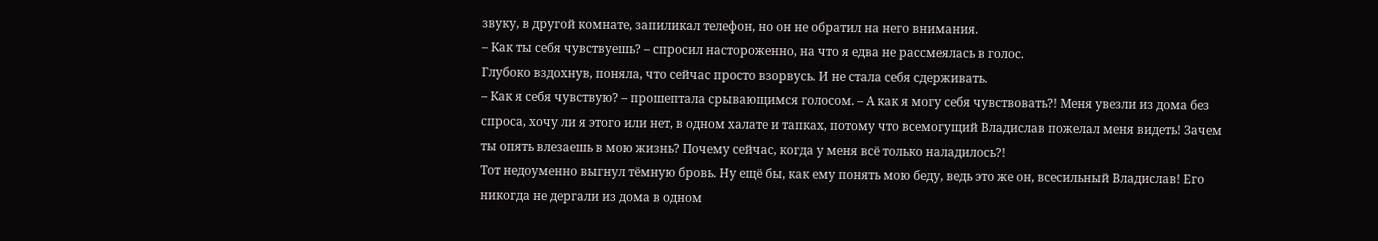звуку, в другой комнате, запиликал телефон, но он не обратил на него внимания.
– Как ты себя чувствуешь? – спросил настороженно, на что я едва не рассмеялась в голос.
Глубоко вздохнув, поняла, что сейчас просто взорвусь. И не стала себя сдерживать.
– Как я себя чувствую? – прошептала срывающимся голосом. – А как я могу себя чувствовать?! Меня увезли из дома без спроса, хочу ли я этого или нет, в одном халате и тапках, потому что всемогущий Владислав пожелал меня видеть! Зачем ты опять влезаешь в мою жизнь? Почему сейчас, когда у меня всё только наладилось?!
Тот недоуменно выгнул тёмную бровь. Ну ещё бы, как ему понять мою беду, ведь это же он, всесильный Владислав! Его никогда не дергали из дома в одном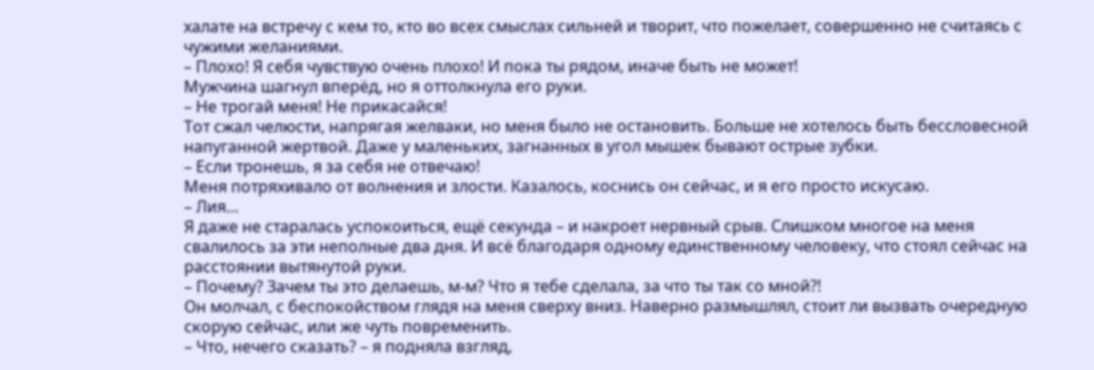халате на встречу с кем то, кто во всех смыслах сильней и творит, что пожелает, совершенно не считаясь с чужими желаниями.
– Плохо! Я себя чувствую очень плохо! И пока ты рядом, иначе быть не может!
Мужчина шагнул вперёд, но я оттолкнула его руки.
– Не трогай меня! Не прикасайся!
Тот сжал челюсти, напрягая желваки, но меня было не остановить. Больше не хотелось быть бессловесной напуганной жертвой. Даже у маленьких, загнанных в угол мышек бывают острые зубки.
– Если тронешь, я за себя не отвечаю!
Меня потряхивало от волнения и злости. Казалось, коснись он сейчас, и я его просто искусаю.
– Лия…
Я даже не старалась успокоиться, ещё секунда – и накроет нервный срыв. Слишком многое на меня свалилось за эти неполные два дня. И всё благодаря одному единственному человеку, что стоял сейчас на расстоянии вытянутой руки.
– Почему? Зачем ты это делаешь, м-м? Что я тебе сделала, за что ты так со мной?!
Он молчал, с беспокойством глядя на меня сверху вниз. Наверно размышлял, стоит ли вызвать очередную скорую сейчас, или же чуть повременить.
– Что, нечего сказать? – я подняла взгляд,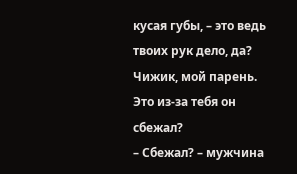кусая губы, – это ведь твоих рук дело, да? Чижик, мой парень. Это из-за тебя он сбежал?
– Сбежал? – мужчина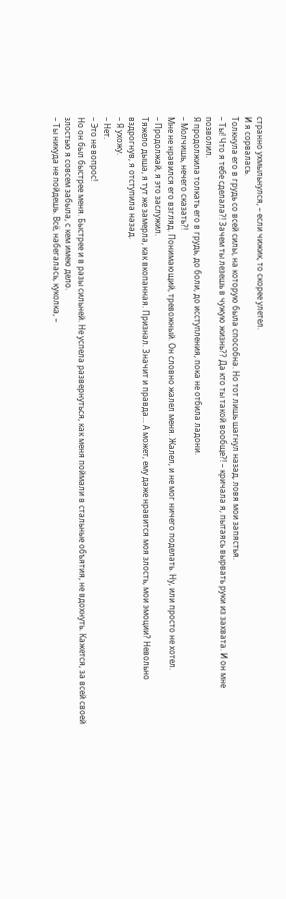странно ухмыльнулся, – если чижик, то скорее улетел.
И я сорвалась.
Толкнула его в грудь со всей силы, на которую была способна. Но тот лишь шагнул назад, ловя мои запястья.
– Ты! Что я тебе сделала?! Зачем ты лезешь в чужую жизнь?? Да кто ты такой вообще?! – кричала я, пытаясь вырвать руки из захвата. И он мне позволил.
Я продолжила толкать его в грудь, до боли, до исступления, пока не отбила ладони.
– Молчишь, нечего сказать?!
Мне не нравился его взгляд. Понимающий, тревожный. Он словно жалел меня. Жалел, и не мог ничего поделать. Ну, или просто не хотел.
– Продолжай, я это заслужил.
Тяжело дыша, я тут же замерла, как вкопанная. Признал. Значит и правда... А может, ему даже нравится моя злость, мои эмоции? Невольно вздрогнув, я отступила назад.
– Я ухожу.
– Нет.
– Это не вопрос!
Но он был быстрее меня. Быстрее и в разы сильней. Не успела развернуться, как меня поймали в стальные объятия, не вдохнуть. Кажется, за всей своей злостью я совсем забыла, с кем имею дело.
– Ты никуда не пойдешь. Всё, набегалась, куколка, –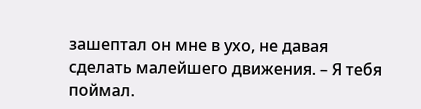зашептал он мне в ухо, не давая сделать малейшего движения. – Я тебя поймал.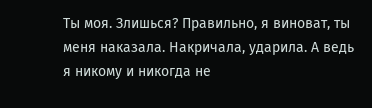Ты моя. Злишься? Правильно, я виноват, ты меня наказала. Накричала, ударила. А ведь я никому и никогда не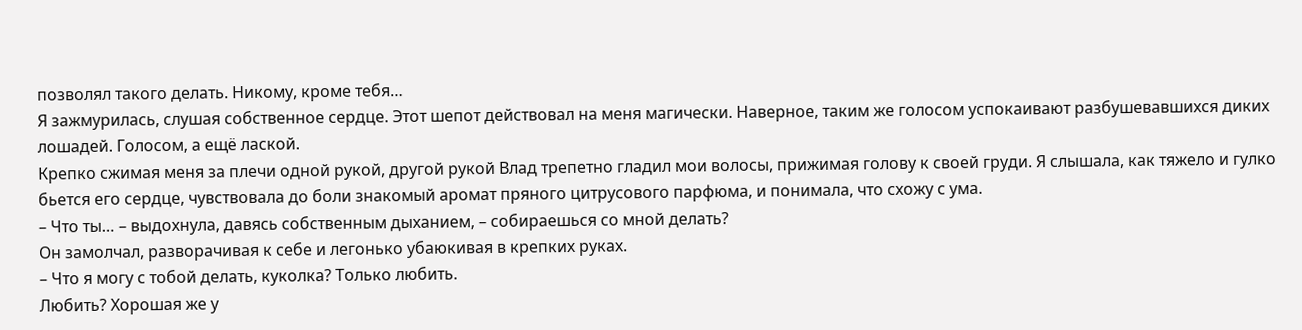позволял такого делать. Никому, кроме тебя…
Я зажмурилась, слушая собственное сердце. Этот шепот действовал на меня магически. Наверное, таким же голосом успокаивают разбушевавшихся диких лошадей. Голосом, а ещё лаской.
Крепко сжимая меня за плечи одной рукой, другой рукой Влад трепетно гладил мои волосы, прижимая голову к своей груди. Я слышала, как тяжело и гулко бьется его сердце, чувствовала до боли знакомый аромат пряного цитрусового парфюма, и понимала, что схожу с ума.
– Что ты… – выдохнула, давясь собственным дыханием, – собираешься со мной делать?
Он замолчал, разворачивая к себе и легонько убаюкивая в крепких руках.
– Что я могу с тобой делать, куколка? Только любить.
Любить? Хорошая же у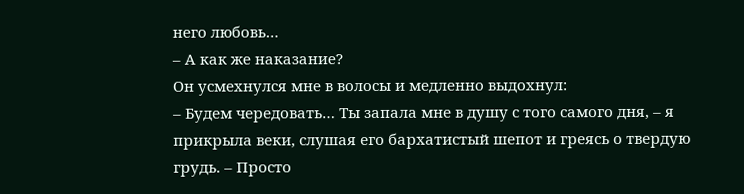него любовь…
– А как же наказание?
Он усмехнулся мне в волосы и медленно выдохнул:
– Будем чередовать… Ты запала мне в душу с того самого дня, – я прикрыла веки, слушая его бархатистый шепот и греясь о твердую грудь. – Просто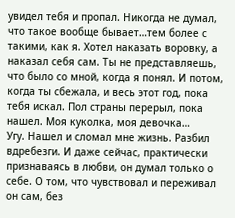увидел тебя и пропал. Никогда не думал, что такое вообще бывает…тем более с такими, как я. Хотел наказать воровку, а наказал себя сам. Ты не представляешь, что было со мной, когда я понял. И потом, когда ты сбежала, и весь этот год, пока тебя искал. Пол страны перерыл, пока нашел. Моя куколка, моя девочка…
Угу. Нашел и сломал мне жизнь. Разбил вдребезги. И даже сейчас, практически признаваясь в любви, он думал только о себе. О том, что чувствовал и переживал он сам, без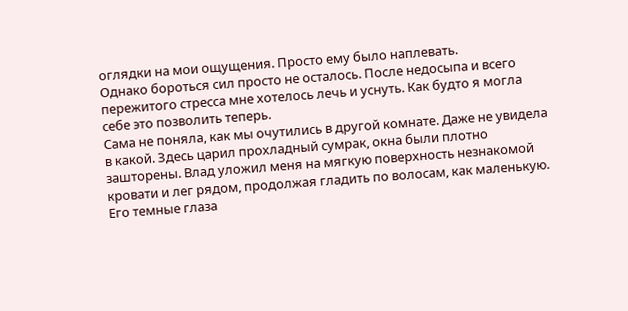оглядки на мои ощущения. Просто ему было наплевать.
Однако бороться сил просто не осталось. После недосыпа и всего пережитого стресса мне хотелось лечь и уснуть. Как будто я могла себе это позволить теперь.
Сама не поняла, как мы очутились в другой комнате. Даже не увидела в какой. Здесь царил прохладный сумрак, окна были плотно зашторены. Влад уложил меня на мягкую поверхность незнакомой кровати и лег рядом, продолжая гладить по волосам, как маленькую.
Его темные глаза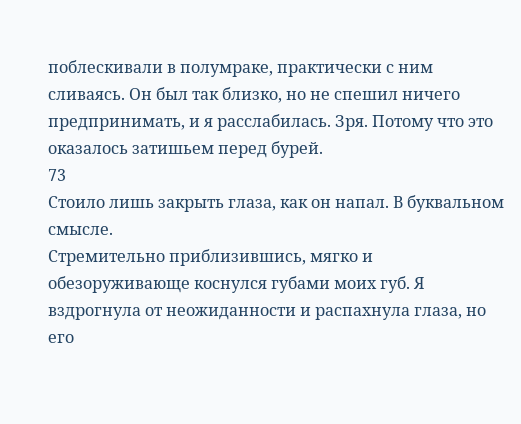поблескивали в полумраке, практически с ним сливаясь. Он был так близко, но не спешил ничего предпринимать, и я расслабилась. Зря. Потому что это оказалось затишьем перед бурей.
73
Стоило лишь закрыть глаза, как он напал. В буквальном смысле.
Стремительно приблизившись, мягко и обезоруживающе коснулся губами моих губ. Я вздрогнула от неожиданности и распахнула глаза, но его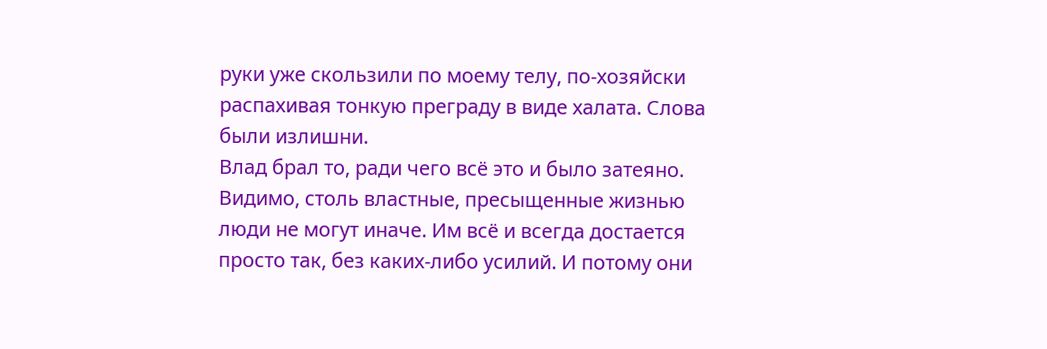руки уже скользили по моему телу, по-хозяйски распахивая тонкую преграду в виде халата. Слова были излишни.
Влад брал то, ради чего всё это и было затеяно.
Видимо, столь властные, пресыщенные жизнью люди не могут иначе. Им всё и всегда достается просто так, без каких-либо усилий. И потому они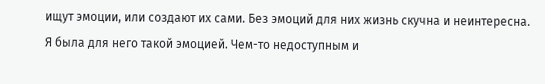ищут эмоции, или создают их сами. Без эмоций для них жизнь скучна и неинтересна.
Я была для него такой эмоцией. Чем-то недоступным и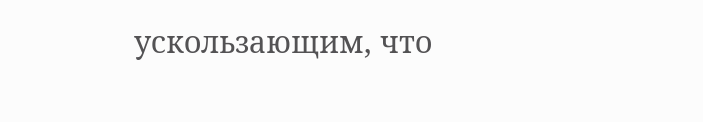ускользающим, что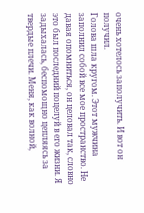очень хотелось заполучить. И вот он получил.
Голова шла кругом. Этот мужчина заполнил собой все мое пространство. Не давая опомниться, он целовал так, словно это был последний поцелуй в его жизни. Я задыхалась, беспомощно цепляясь за твердые плечи. Меня, как волной,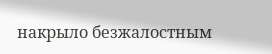накрыло безжалостным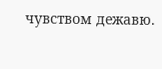чувством дежавю.